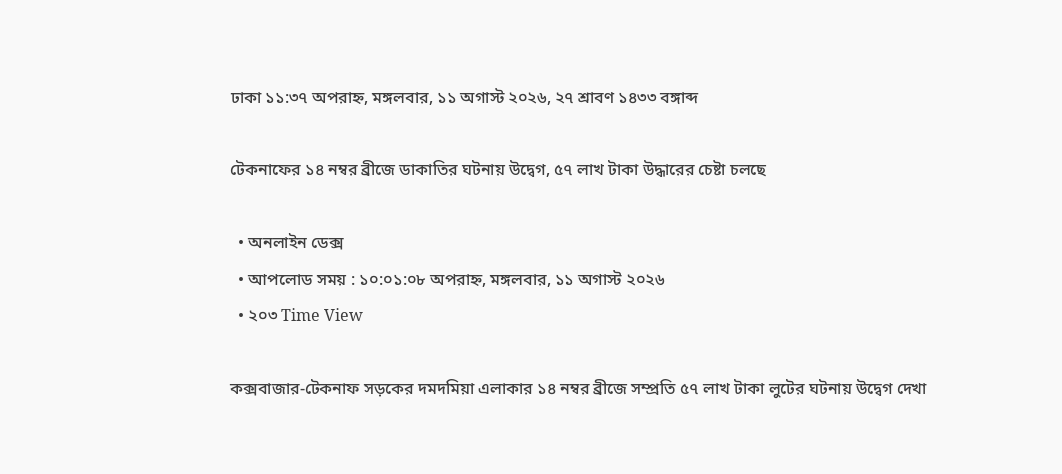ঢাকা ১১:৩৭ অপরাহ্ন, মঙ্গলবার, ১১ অগাস্ট ২০২৬, ২৭ শ্রাবণ ১৪৩৩ বঙ্গাব্দ

টেকনাফের ১৪ নম্বর ব্রীজে ডাকাতির ঘটনায় উদ্বেগ, ৫৭ লাখ টাকা উদ্ধারের চেষ্টা চলছে

  • অনলাইন ডেক্স
  • আপলোড সময় : ১০:০১:০৮ অপরাহ্ন, মঙ্গলবার, ১১ অগাস্ট ২০২৬
  • ২০৩ Time View

কক্সবাজার-টেকনাফ সড়কের দমদমিয়া এলাকার ১৪ নম্বর ব্রীজে সম্প্রতি ৫৭ লাখ টাকা লুটের ঘটনায় উদ্বেগ দেখা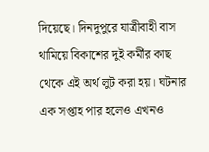দিয়েছে। দিনদুপুরে যাত্রীবাহী বাস থামিয়ে বিকাশের দুই কর্মীর কাছ থেকে এই অর্থ লুট করা হয়। ঘটনার এক সপ্তাহ পার হলেও এখনও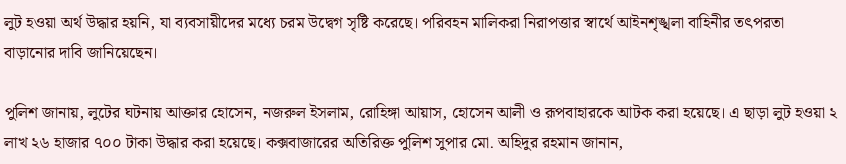লুট হওয়া অর্থ উদ্ধার হয়নি, যা ব্যবসায়ীদের মধ্যে চরম উদ্বেগ সৃষ্টি করেছে। পরিবহন মালিকরা নিরাপত্তার স্বার্থে আইনশৃঙ্খলা বাহিনীর তৎপরতা বাড়ানোর দাবি জানিয়েছেন।

পুলিশ জানায়, লুটের ঘটনায় আক্তার হোসেন, নজরুল ইসলাম, রোহিঙ্গা আয়াস, হোসেন আলী ও রূপবাহারকে আটক করা হয়েছে। এ ছাড়া লুট হওয়া ২ লাখ ২৬ হাজার ৭০০ টাকা উদ্ধার করা হয়েছে। কক্সবাজারের অতিরিক্ত পুলিশ সুপার মো. অহিদুর রহমান জানান,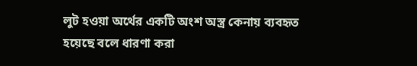লুট হওয়া অর্থের একটি অংশ অস্ত্র কেনায় ব্যবহৃত হয়েছে বলে ধারণা করা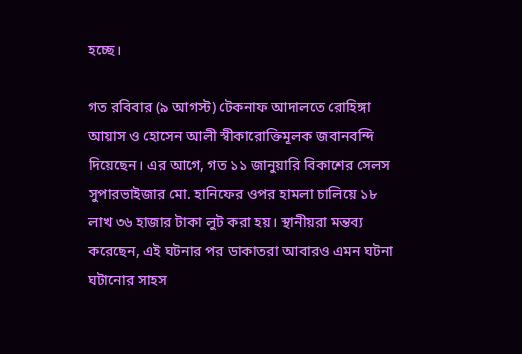হচ্ছে।

গত রবিবার (৯ আগস্ট) টেকনাফ আদালতে রোহিঙ্গা আয়াস ও হোসেন আলী স্বীকারোক্তিমূলক জবানবন্দি দিয়েছেন। এর আগে, গত ১১ জানুয়ারি বিকাশের সেলস সুপারভাইজার মো. হানিফের ওপর হামলা চালিয়ে ১৮ লাখ ৩৬ হাজার টাকা লুট করা হয়। স্থানীয়রা মন্তব্য করেছেন, এই ঘটনার পর ডাকাতরা আবারও এমন ঘটনা ঘটানোর সাহস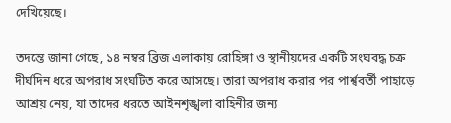দেখিয়েছে।

তদন্তে জানা গেছে, ১৪ নম্বর ব্রিজ এলাকায় রোহিঙ্গা ও স্থানীয়দের একটি সংঘবদ্ধ চক্র দীর্ঘদিন ধরে অপরাধ সংঘটিত করে আসছে। তারা অপরাধ করার পর পার্শ্ববর্তী পাহাড়ে আশ্রয় নেয়, যা তাদের ধরতে আইনশৃঙ্খলা বাহিনীর জন্য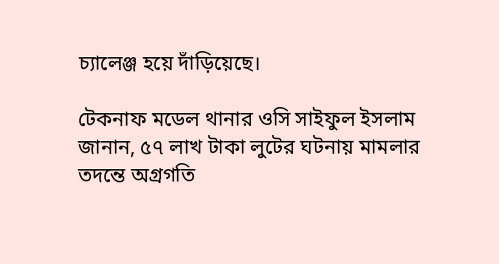চ্যালেঞ্জ হয়ে দাঁড়িয়েছে।

টেকনাফ মডেল থানার ওসি সাইফুল ইসলাম জানান, ৫৭ লাখ টাকা লুটের ঘটনায় মামলার তদন্তে অগ্রগতি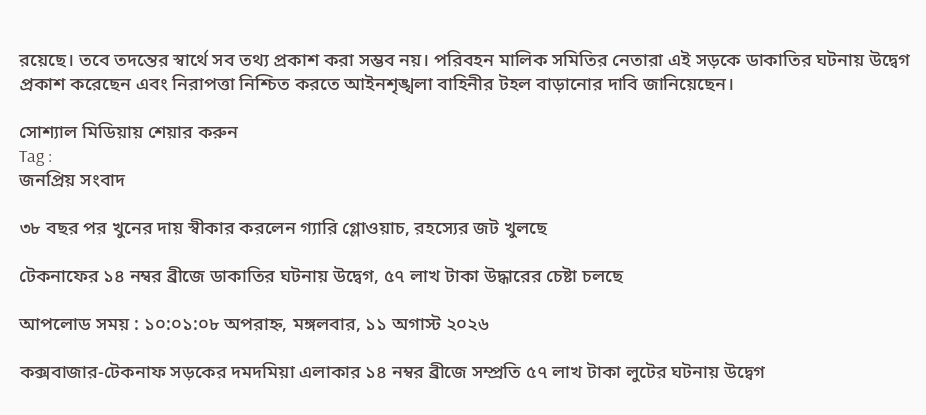রয়েছে। তবে তদন্তের স্বার্থে সব তথ্য প্রকাশ করা সম্ভব নয়। পরিবহন মালিক সমিতির নেতারা এই সড়কে ডাকাতির ঘটনায় উদ্বেগ প্রকাশ করেছেন এবং নিরাপত্তা নিশ্চিত করতে আইনশৃঙ্খলা বাহিনীর টহল বাড়ানোর দাবি জানিয়েছেন।

সোশ্যাল মিডিয়ায় শেয়ার করুন
Tag :
জনপ্রিয় সংবাদ

৩৮ বছর পর খুনের দায় স্বীকার করলেন গ্যারি গ্লোওয়াচ, রহস্যের জট খুলছে

টেকনাফের ১৪ নম্বর ব্রীজে ডাকাতির ঘটনায় উদ্বেগ, ৫৭ লাখ টাকা উদ্ধারের চেষ্টা চলছে

আপলোড সময় : ১০:০১:০৮ অপরাহ্ন, মঙ্গলবার, ১১ অগাস্ট ২০২৬

কক্সবাজার-টেকনাফ সড়কের দমদমিয়া এলাকার ১৪ নম্বর ব্রীজে সম্প্রতি ৫৭ লাখ টাকা লুটের ঘটনায় উদ্বেগ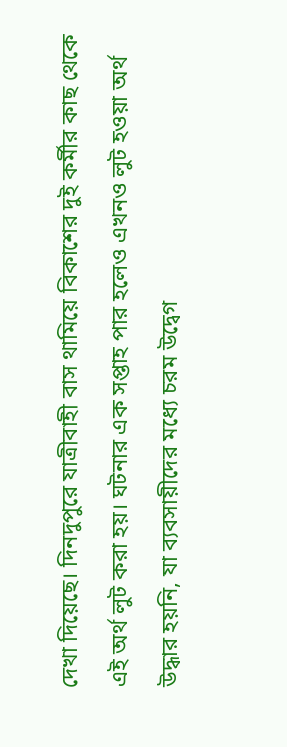দেখা দিয়েছে। দিনদুপুরে যাত্রীবাহী বাস থামিয়ে বিকাশের দুই কর্মীর কাছ থেকে এই অর্থ লুট করা হয়। ঘটনার এক সপ্তাহ পার হলেও এখনও লুট হওয়া অর্থ উদ্ধার হয়নি, যা ব্যবসায়ীদের মধ্যে চরম উদ্বেগ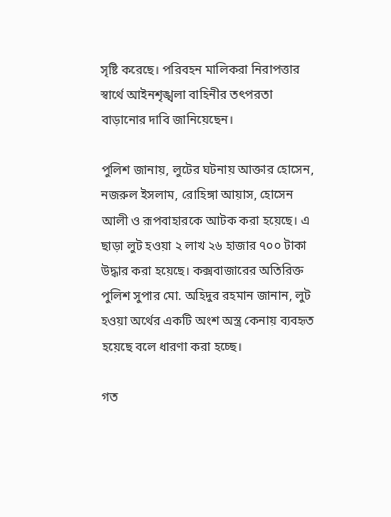সৃষ্টি করেছে। পরিবহন মালিকরা নিরাপত্তার স্বার্থে আইনশৃঙ্খলা বাহিনীর তৎপরতা বাড়ানোর দাবি জানিয়েছেন।

পুলিশ জানায়, লুটের ঘটনায় আক্তার হোসেন, নজরুল ইসলাম, রোহিঙ্গা আয়াস, হোসেন আলী ও রূপবাহারকে আটক করা হয়েছে। এ ছাড়া লুট হওয়া ২ লাখ ২৬ হাজার ৭০০ টাকা উদ্ধার করা হয়েছে। কক্সবাজারের অতিরিক্ত পুলিশ সুপার মো. অহিদুর রহমান জানান, লুট হওয়া অর্থের একটি অংশ অস্ত্র কেনায় ব্যবহৃত হয়েছে বলে ধারণা করা হচ্ছে।

গত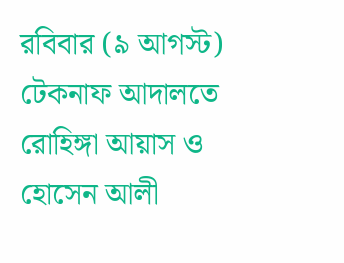রবিবার (৯ আগস্ট) টেকনাফ আদালতে রোহিঙ্গা আয়াস ও হোসেন আলী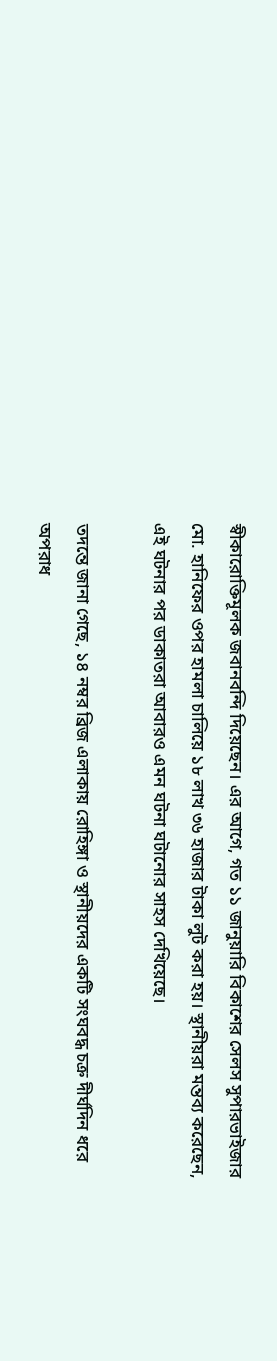স্বীকারোক্তিমূলক জবানবন্দি দিয়েছেন। এর আগে, গত ১১ জানুয়ারি বিকাশের সেলস সুপারভাইজার মো. হানিফের ওপর হামলা চালিয়ে ১৮ লাখ ৩৬ হাজার টাকা লুট করা হয়। স্থানীয়রা মন্তব্য করেছেন, এই ঘটনার পর ডাকাতরা আবারও এমন ঘটনা ঘটানোর সাহস দেখিয়েছে।

তদন্তে জানা গেছে, ১৪ নম্বর ব্রিজ এলাকায় রোহিঙ্গা ও স্থানীয়দের একটি সংঘবদ্ধ চক্র দীর্ঘদিন ধরে অপরাধ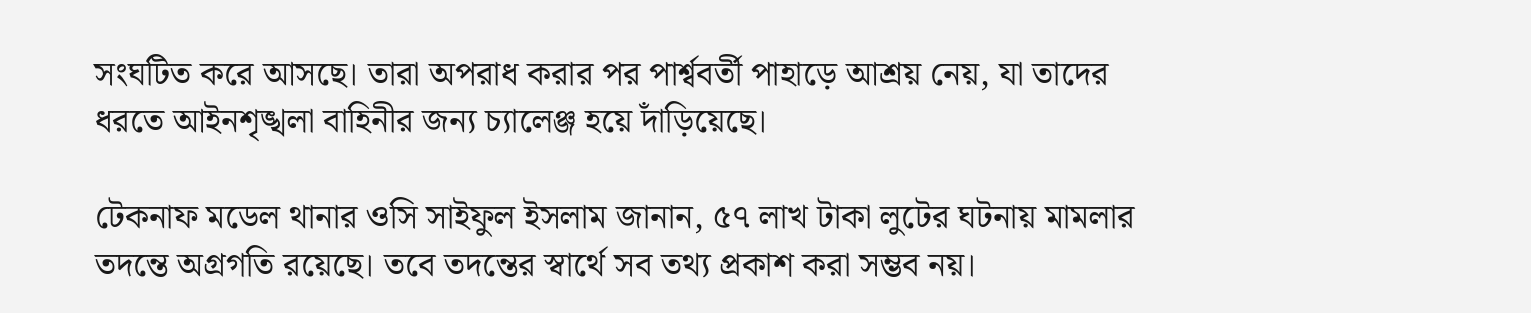সংঘটিত করে আসছে। তারা অপরাধ করার পর পার্শ্ববর্তী পাহাড়ে আশ্রয় নেয়, যা তাদের ধরতে আইনশৃঙ্খলা বাহিনীর জন্য চ্যালেঞ্জ হয়ে দাঁড়িয়েছে।

টেকনাফ মডেল থানার ওসি সাইফুল ইসলাম জানান, ৫৭ লাখ টাকা লুটের ঘটনায় মামলার তদন্তে অগ্রগতি রয়েছে। তবে তদন্তের স্বার্থে সব তথ্য প্রকাশ করা সম্ভব নয়।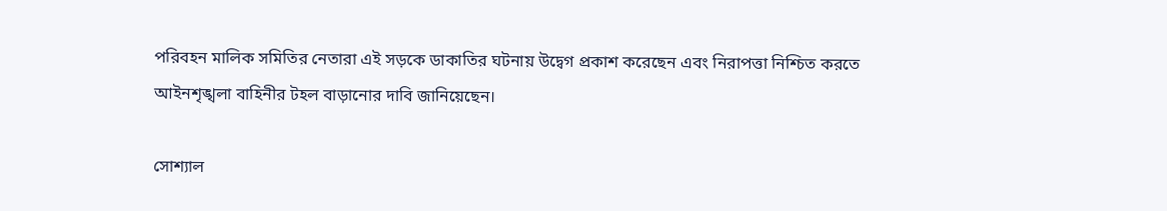পরিবহন মালিক সমিতির নেতারা এই সড়কে ডাকাতির ঘটনায় উদ্বেগ প্রকাশ করেছেন এবং নিরাপত্তা নিশ্চিত করতে আইনশৃঙ্খলা বাহিনীর টহল বাড়ানোর দাবি জানিয়েছেন।

সোশ্যাল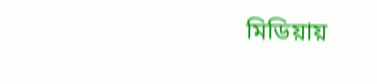মিডিয়ায়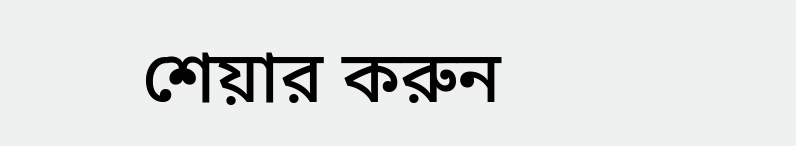শেয়ার করুন